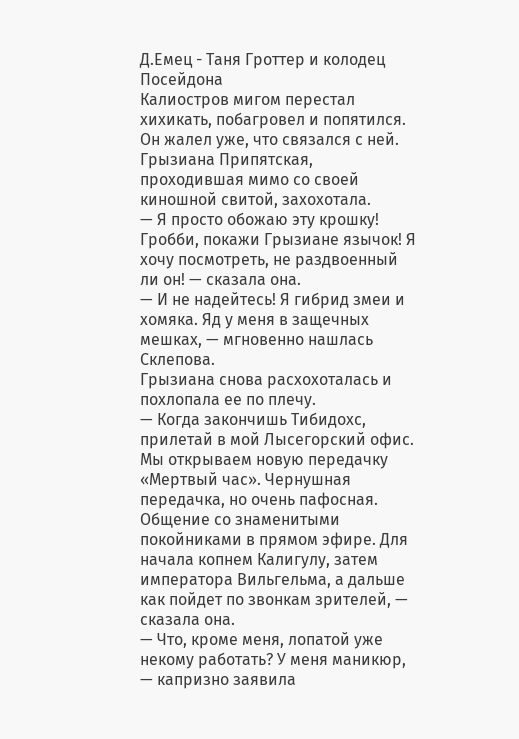Д.Емец - Таня Гроттер и колодец Посейдона
Калиостров мигом перестал хихикать, побагровел и попятился. Он жалел уже, что связался с ней. Грызиана Припятская, проходившая мимо со своей киношной свитой, захохотала.
— Я просто обожаю эту крошку! Гробби, покажи Грызиане язычок! Я хочу посмотреть, не раздвоенный ли он! — сказала она.
— И не надейтесь! Я гибрид змеи и хомяка. Яд у меня в защечных мешках, — мгновенно нашлась Склепова.
Грызиана снова расхохоталась и похлопала ее по плечу.
— Когда закончишь Тибидохс, прилетай в мой Лысегорский офис. Мы открываем новую передачку «Мертвый час». Чернушная передачка, но очень пафосная. Общение со знаменитыми покойниками в прямом эфире. Для начала копнем Калигулу, затем императора Вильгельма, а дальше как пойдет по звонкам зрителей, — сказала она.
— Что, кроме меня, лопатой уже некому работать? У меня маникюр, — капризно заявила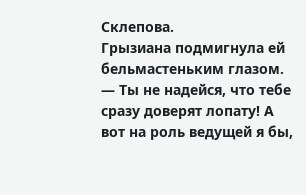Склепова.
Грызиана подмигнула ей бельмастеньким глазом.
— Ты не надейся, что тебе сразу доверят лопату! А вот на роль ведущей я бы,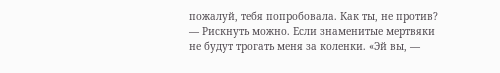пожалуй, тебя попробовала. Как ты, не против?
— Рискнуть можно. Если знаменитые мертвяки не будут трогать меня за коленки. «Эй вы, —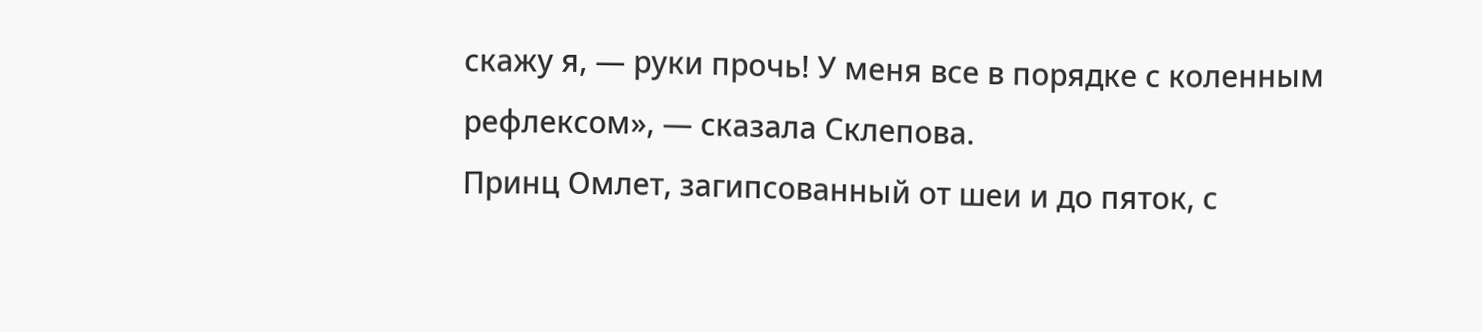скажу я, — руки прочь! У меня все в порядке с коленным рефлексом», — сказала Склепова.
Принц Омлет, загипсованный от шеи и до пяток, с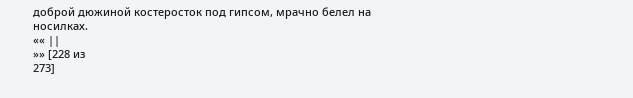доброй дюжиной костеросток под гипсом, мрачно белел на носилках.
«« ||
»» [228 из
273]